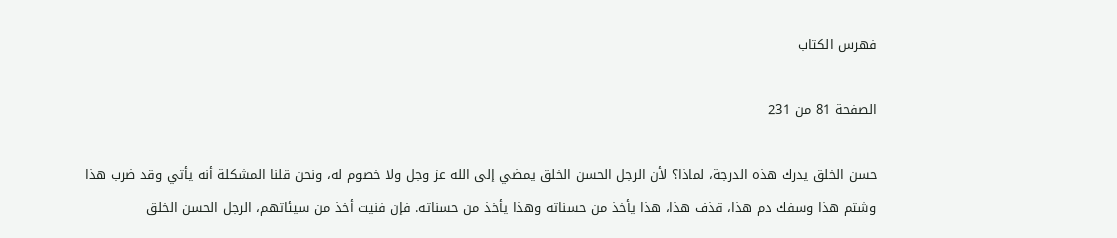فهرس الكتاب

الصفحة 81 من 231

حسن الخلق يدرك هذه الدرجة، لماذا؟ لأن الرجل الحسن الخلق يمضي إلى الله عز وجل ولا خصوم له، ونحن قلنا المشكلة أنه يأتي وقد ضرب هذا وشتم هذا وسفك دم هذا، قذف هذا، هذا يأخذ من حسناته وهذا يأخذ من حسناته. فإن فنيت أخذ من سيئاتهم، الرجل الحسن الخلق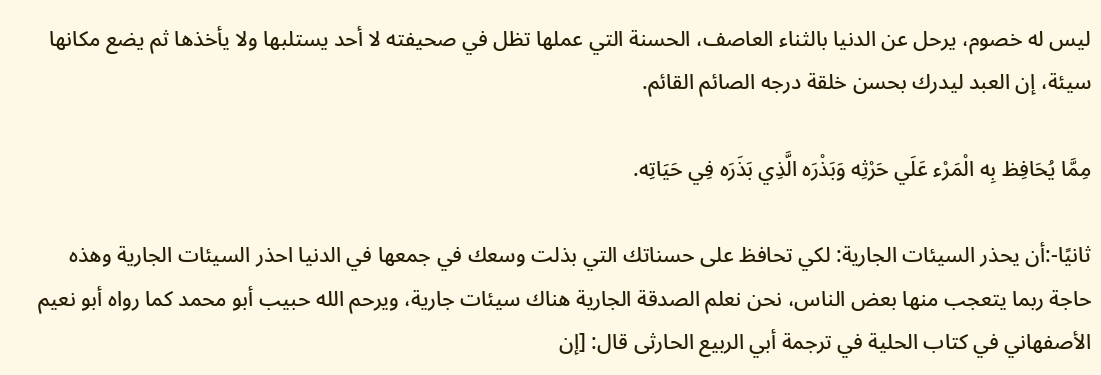ليس له خصوم، يرحل عن الدنيا بالثناء العاصف، الحسنة التي عملها تظل في صحيفته لا أحد يستلبها ولا يأخذها ثم يضع مكانها سيئة، إن العبد ليدرك بحسن خلقة درجه الصائم القائم.

مِمَّا يُحَافِظ بِه الْمَرْء عَلَي حَرْثِه وَبَذْرَه الَّذِي بَذَرَه فِي حَيَاتِه.

ثانيًا-:أن يحذر السيئات الجارية: لكي تحافظ على حسناتك التي بذلت وسعك في جمعها في الدنيا احذر السيئات الجارية وهذه حاجة ربما يتعجب منها بعض الناس، نحن نعلم الصدقة الجارية هناك سيئات جارية، ويرحم الله حبيب أبو محمد كما رواه أبو نعيم الأصفهاني في كتاب الحلية في ترجمة أبي الربيع الحارثى قال: [إن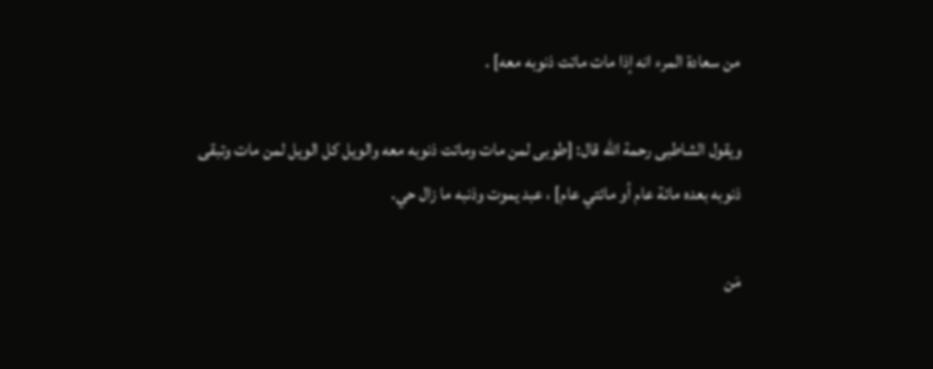من سعادة المرء انه إذا مات ماتت ذنوبه معه] .

ويقول الشاطبى رحمة الله قال: [طوبى لمن مات وماتت ذنوبه معه والويل كل الويل لمن مات وتبقى ذنوبه بعده مائة عام أو مائتي عام] ، عبد يموت وذنبه ما زال حي.

مَن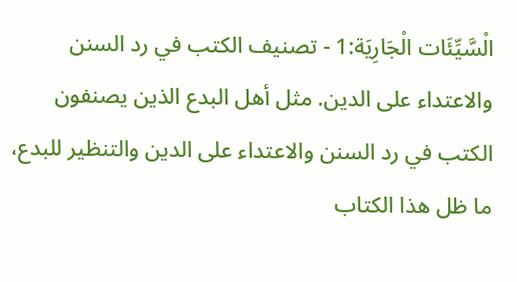الْسَّيِّئَات الْجَارِيَة:1 - تصنيف الكتب في رد السنن والاعتداء على الدين. مثل أهل البدع الذين يصنفون الكتب في رد السنن والاعتداء على الدين والتنظير للبدع، ما ظل هذا الكتاب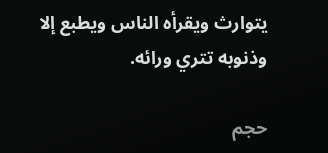يتوارث ويقرأه الناس ويطبع إلا وذنوبه تتري ورائه.

حجم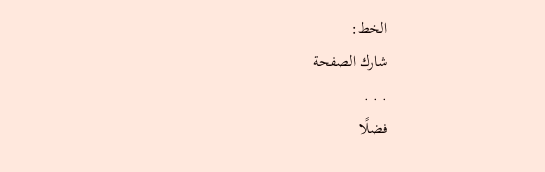الخط:
شارك الصفحة
. . .
فضلًا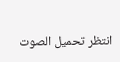انتظر تحميل الصوت